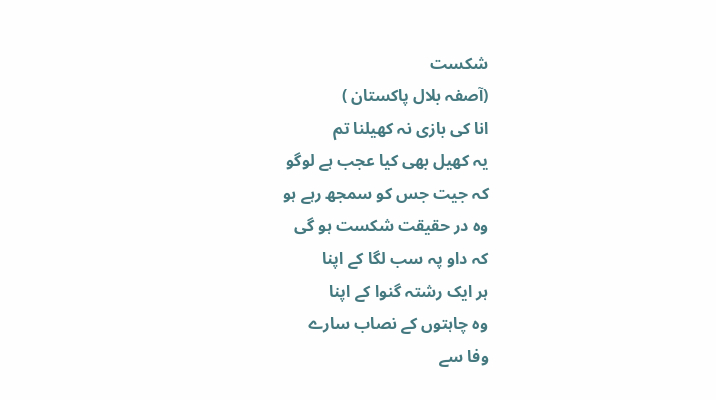شکست
(آصفہ بلال پاکستان )
انا کی بازی نہ کھیلنا تم
یہ کھیل بھی کیا عجب ہے لوگو
کہ جیت جس کو سمجھ رہے ہو
وہ در حقیقت شکست ہو گی
کہ داو پہ سب لگا کے اپنا
ہر ایک رشتہ گنوا کے اپنا
وہ چاہتوں کے نصاب سارے
وفا سے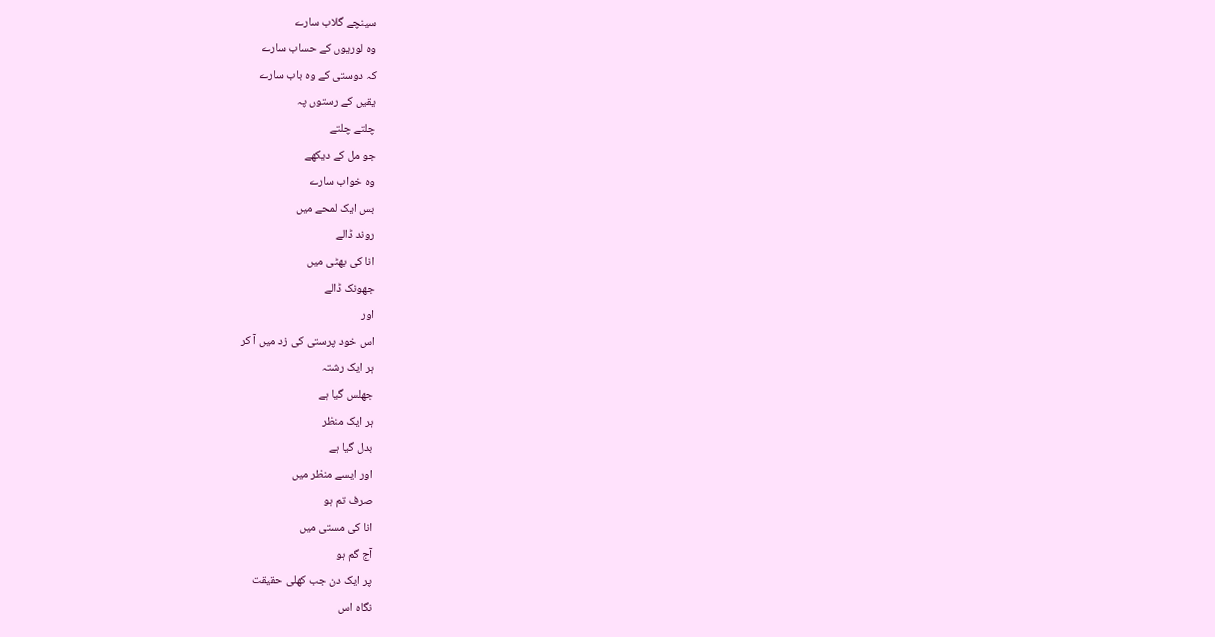سینچے گلاب سارے
وہ لوریوں کے حساب سارے
کہ دوستی کے وہ باب سارے
یقیں کے رستوں پہ
چلتے چلتے
جو مل کے دیکھے
وہ خواب سارے
بس ایک لمحے میں
روند ڈالے
انا کی بھٹی میں
جھونک ڈالے
اور
اس خود پرستی کی زد میں آ کر
ہر ایک رشتہ
جھلس گیا ہے
ہر ایک منظر
بدل گیا ہے
اور ایسے منظر میں
صرف تم ہو
انا کی مستی میں
آج گم ہو
پر ایک دن جب کھلی حقیقت
نگاہ اس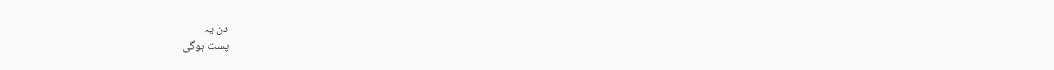دن یہ
پست ہوگی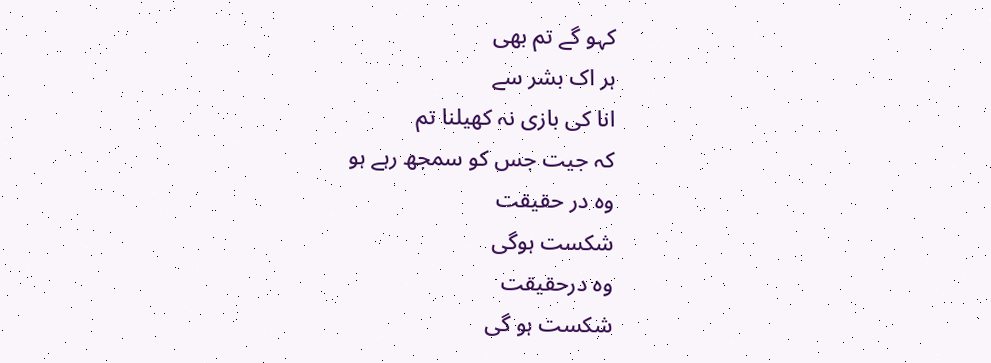کہو گے تم بھی
ہر اک بشر سے
انا کی بازی نہ کھیلنا تم
کہ جیت جس کو سمجھ رہے ہو
وہ در حقیقت
شکست ہوگی
وہ درحقیقت
شکست ہو گی